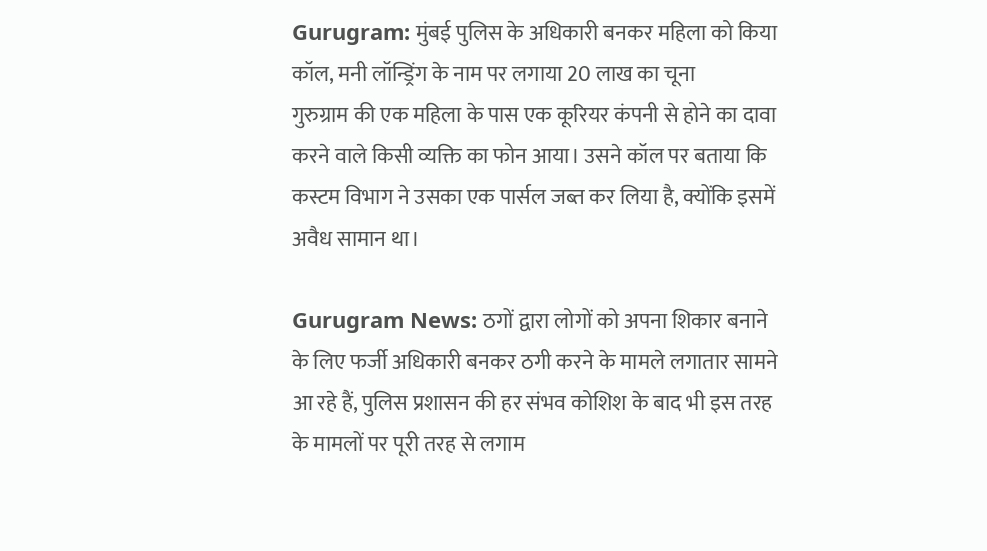Gurugram: मुंबई पुलिस के अधिकारी बनकर महिला को किया कॉल, मनी लॉन्ड्रिंग के नाम पर लगाया 20 लाख का चूना
गुरुग्राम की एक महिला के पास एक कूरियर कंपनी से होने का दावा करने वाले किसी व्यक्ति का फोन आया। उसने कॉल पर बताया कि कस्टम विभाग ने उसका एक पार्सल जब्त कर लिया है, क्योंकि इसमें अवैध सामान था।

Gurugram News: ठगों द्वारा लोगों को अपना शिकार बनाने के लिए फर्जी अधिकारी बनकर ठगी करने के मामले लगातार सामने आ रहे हैं, पुलिस प्रशासन की हर संभव कोशिश के बाद भी इस तरह के मामलों पर पूरी तरह से लगाम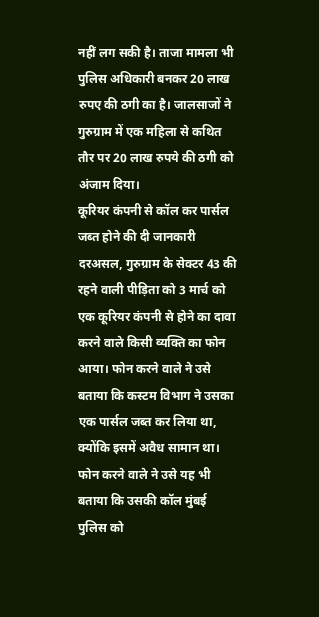नहीं लग सकी है। ताजा मामला भी पुलिस अधिकारी बनकर 20 लाख रुपए की ठगी का है। जालसाजों ने गुरुग्राम में एक महिला से कथित तौर पर 20 लाख रुपये की ठगी को अंजाम दिया।
कूरियर कंपनी से कॉल कर पार्सल जब्त होने की दी जानकारी
दरअसल, गुरुग्राम के सेक्टर 43 की रहने वाली पीड़िता को 3 मार्च को एक कूरियर कंपनी से होने का दावा करने वाले किसी व्यक्ति का फोन आया। फोन करने वाले ने उसे बताया कि कस्टम विभाग ने उसका एक पार्सल जब्त कर लिया था, क्योंकि इसमें अवैध सामान था। फोन करने वाले ने उसे यह भी बताया कि उसकी कॉल मुंबई पुलिस को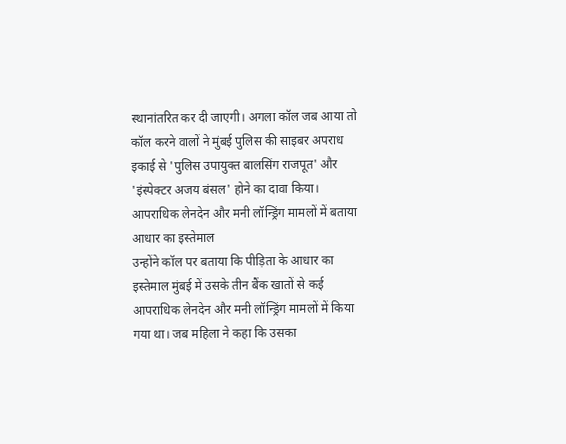स्थानांतरित कर दी जाएगी। अगला कॉल जब आया तो कॉल करने वालों ने मुंबई पुलिस की साइबर अपराध इकाई से 'पुलिस उपायुक्त बालसिंग राजपूत' और 'इंस्पेक्टर अजय बंसल' होने का दावा किया।
आपराधिक लेनदेन और मनी लॉन्ड्रिंग मामलों में बताया आधार का इस्तेमाल
उन्होंने कॉल पर बताया कि पीड़िता के आधार का इस्तेमाल मुंबई में उसके तीन बैंक खातों से कई आपराधिक लेनदेन और मनी लॉन्ड्रिंग मामलों में किया गया था। जब महिला ने कहा कि उसका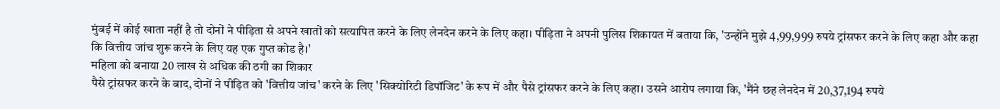मुंबई में कोई खाता नहीं है तो दोनों ने पीड़िता से अपने खातों को सत्यापित करने के लिए लेनदेन करने के लिए कहा। पीड़िता ने अपनी पुलिस शिकायत में बताया कि, 'उन्होंने मुझे 4,99,999 रुपये ट्रांसफर करने के लिए कहा और कहा कि वित्तीय जांच शुरू करने के लिए यह एक गुप्त कोड है।'
महिला को बनाया 20 लाख से अधिक की ठगी का शिकार
पैसे ट्रांसफर करने के बाद, दोनों ने पीड़ित को 'वित्तीय जांच' करने के लिए 'सिक्योरिटी डिपॉजिट' के रूप में और पैसे ट्रांसफर करने के लिए कहा। उसने आरोप लगाया कि, 'मैंने छह लेनदेन में 20,37,194 रुपये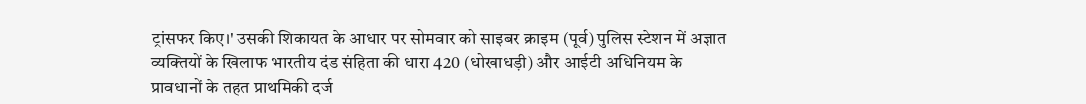ट्रांसफर किए।' उसकी शिकायत के आधार पर सोमवार को साइबर क्राइम (पूर्व) पुलिस स्टेशन में अज्ञात व्यक्तियों के खिलाफ भारतीय दंड संहिता की धारा 420 (धोखाधड़ी) और आईटी अधिनियम के प्रावधानों के तहत प्राथमिकी दर्ज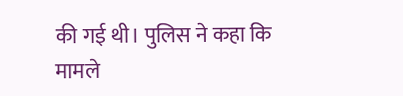की गई थी। पुलिस ने कहा कि मामले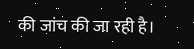की जांच की जा रही है।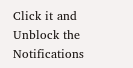Click it and Unblock the Notifications